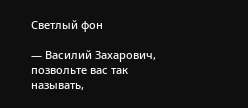Светлый фон

— Василий Захарович, позвольте вас так называть,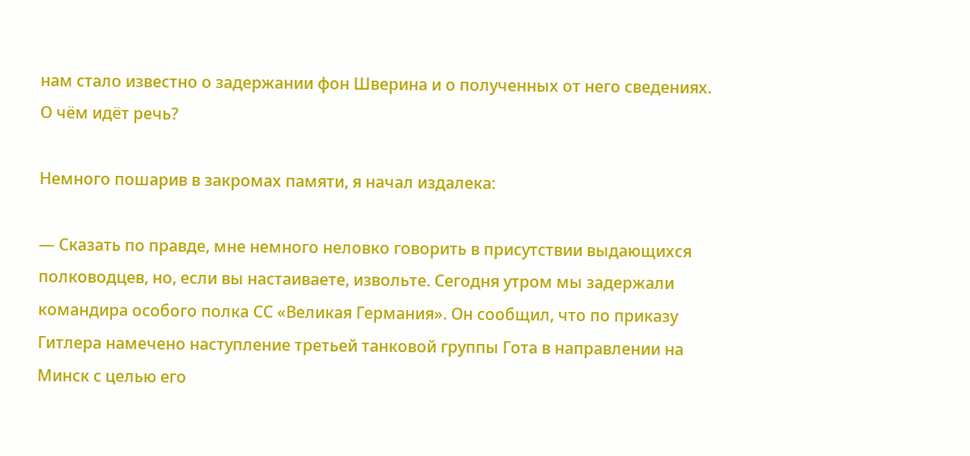нам стало известно о задержании фон Шверина и о полученных от него сведениях. О чём идёт речь?

Немного пошарив в закромах памяти, я начал издалека:

— Сказать по правде, мне немного неловко говорить в присутствии выдающихся полководцев, но, если вы настаиваете, извольте. Сегодня утром мы задержали командира особого полка СС «Великая Германия». Он сообщил, что по приказу Гитлера намечено наступление третьей танковой группы Гота в направлении на Минск с целью его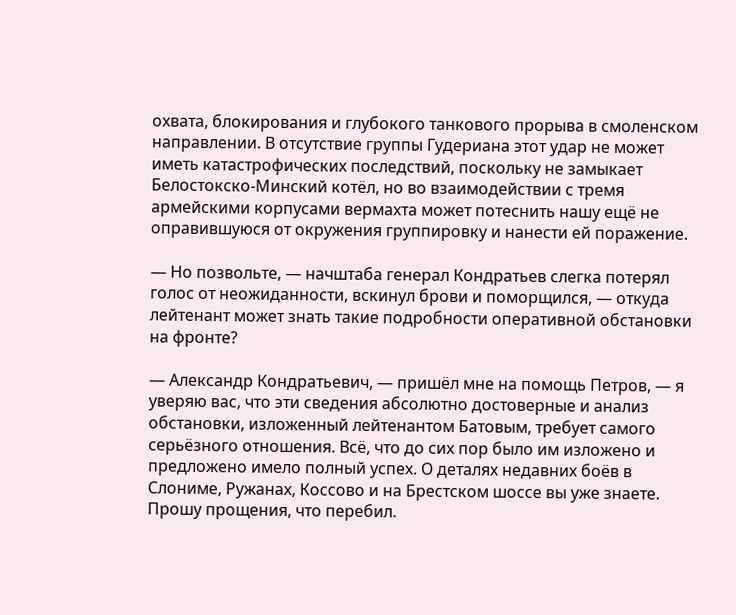охвата, блокирования и глубокого танкового прорыва в смоленском направлении. В отсутствие группы Гудериана этот удар не может иметь катастрофических последствий, поскольку не замыкает Белостокско-Минский котёл, но во взаимодействии с тремя армейскими корпусами вермахта может потеснить нашу ещё не оправившуюся от окружения группировку и нанести ей поражение.

— Но позвольте, — начштаба генерал Кондратьев слегка потерял голос от неожиданности, вскинул брови и поморщился, — откуда лейтенант может знать такие подробности оперативной обстановки на фронте?

— Александр Кондратьевич, — пришёл мне на помощь Петров, — я уверяю вас, что эти сведения абсолютно достоверные и анализ обстановки, изложенный лейтенантом Батовым, требует самого серьёзного отношения. Всё, что до сих пор было им изложено и предложено имело полный успех. О деталях недавних боёв в Слониме, Ружанах, Коссово и на Брестском шоссе вы уже знаете. Прошу прощения, что перебил.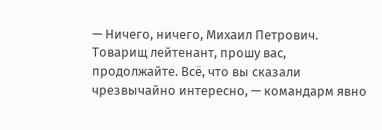— Ничего, ничего, Михаил Петрович. Товарищ лейтенант, прошу вас, продолжайте. Всё, что вы сказали чрезвычайно интересно, — командарм явно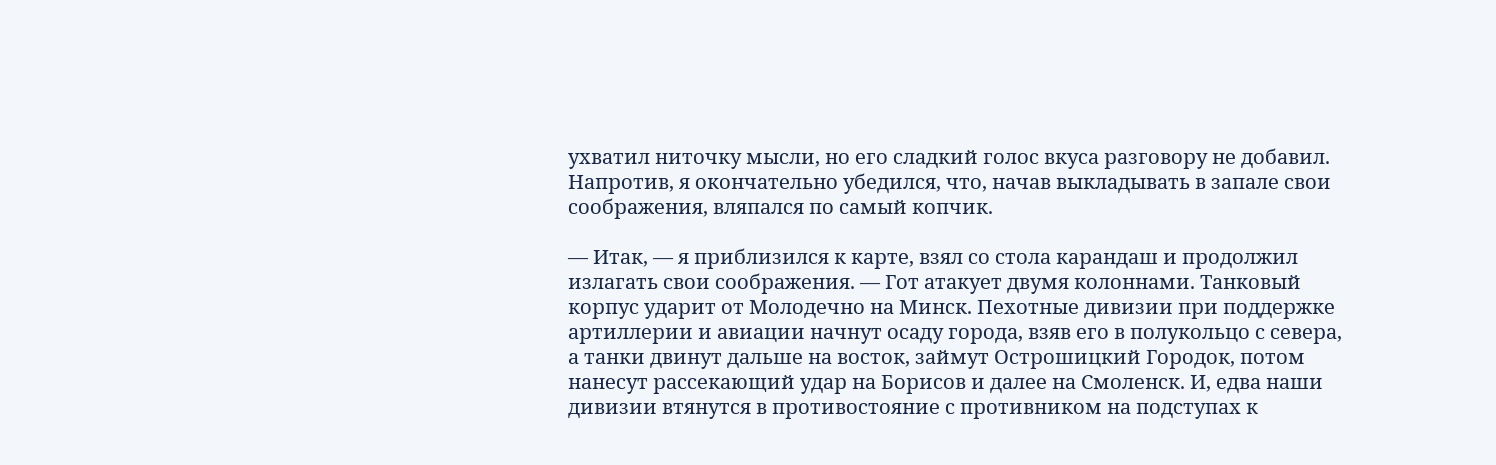ухватил ниточку мысли, но его сладкий голос вкуса разговору не добавил. Напротив, я окончательно убедился, что, начав выкладывать в запале свои соображения, вляпался по самый копчик.

— Итак, — я приблизился к карте, взял со стола карандаш и продолжил излагать свои соображения. — Гот атакует двумя колоннами. Танковый корпус ударит от Молодечно на Минск. Пехотные дивизии при поддержке артиллерии и авиации начнут осаду города, взяв его в полукольцо с севера, а танки двинут дальше на восток, займут Острошицкий Городок, потом нанесут рассекающий удар на Борисов и далее на Смоленск. И, едва наши дивизии втянутся в противостояние с противником на подступах к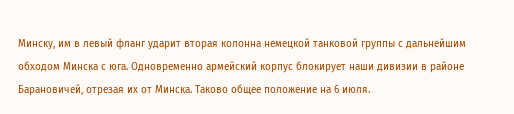Минску, им в левый фланг ударит вторая колонна немецкой танковой группы с дальнейшим обходом Минска с юга. Одновременно армейский корпус блокирует наши дивизии в районе Барановичей, отрезая их от Минска. Таково общее положение на 6 июля.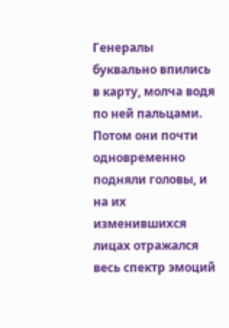Генералы буквально впились в карту, молча водя по ней пальцами. Потом они почти одновременно подняли головы, и на их изменившихся лицах отражался весь спектр эмоций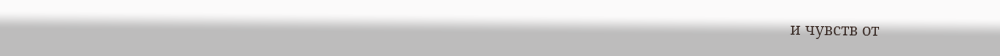и чувств от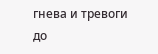гнева и тревоги до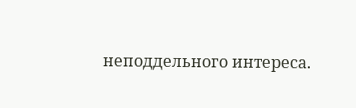неподдельного интереса.